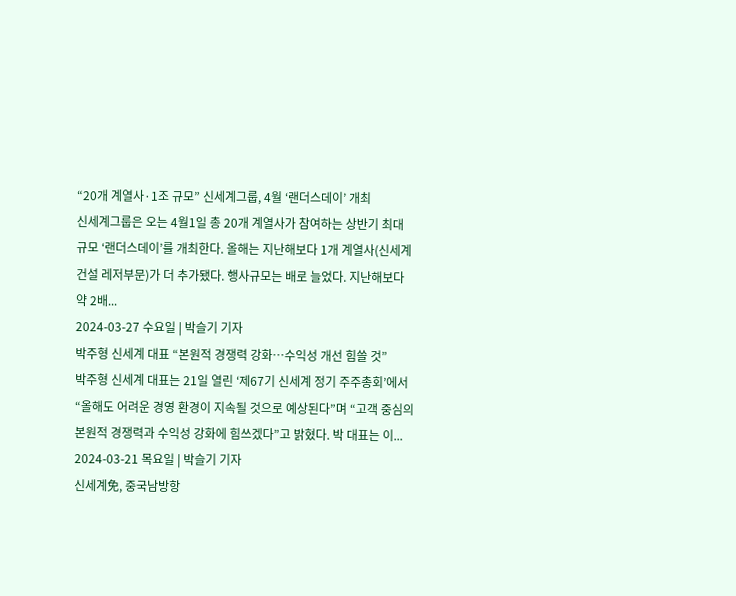“20개 계열사·1조 규모” 신세계그룹, 4월 ‘랜더스데이’ 개최
신세계그룹은 오는 4월1일 총 20개 계열사가 참여하는 상반기 최대 규모 ‘랜더스데이’를 개최한다. 올해는 지난해보다 1개 계열사(신세계건설 레저부문)가 더 추가됐다. 행사규모는 배로 늘었다. 지난해보다 약 2배...
2024-03-27 수요일 | 박슬기 기자
박주형 신세계 대표 “본원적 경쟁력 강화…수익성 개선 힘쓸 것”
박주형 신세계 대표는 21일 열린 ‘제67기 신세계 정기 주주총회’에서 “올해도 어려운 경영 환경이 지속될 것으로 예상된다”며 “고객 중심의 본원적 경쟁력과 수익성 강화에 힘쓰겠다”고 밝혔다. 박 대표는 이...
2024-03-21 목요일 | 박슬기 기자
신세계免, 중국남방항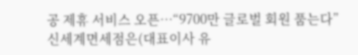공 제휴 서비스 오픈…“9700만 글로벌 회원 품는다”
신세계면세점은(대표이사 유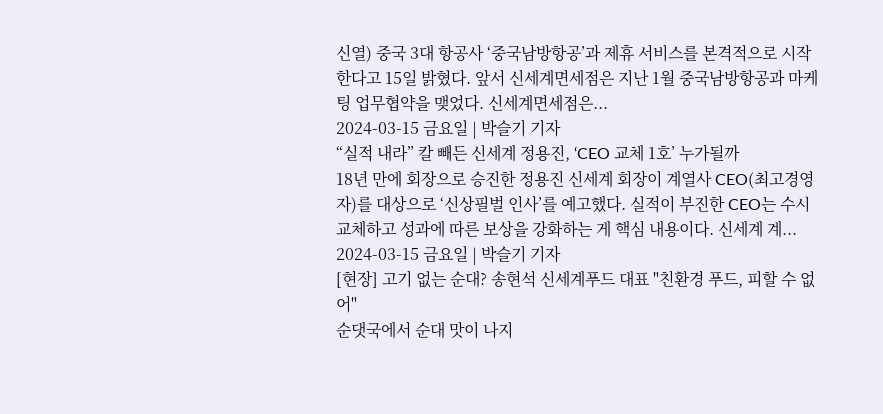신열) 중국 3대 항공사 ‘중국남방항공’과 제휴 서비스를 본격적으로 시작한다고 15일 밝혔다. 앞서 신세계면세점은 지난 1월 중국남방항공과 마케팅 업무협약을 맺었다. 신세계면세점은...
2024-03-15 금요일 | 박슬기 기자
“실적 내라” 칼 빼든 신세계 정용진, ‘CEO 교체 1호’ 누가될까
18년 만에 회장으로 승진한 정용진 신세계 회장이 계열사 CEO(최고경영자)를 대상으로 ‘신상필벌 인사’를 예고했다. 실적이 부진한 CEO는 수시 교체하고 성과에 따른 보상을 강화하는 게 핵심 내용이다. 신세계 계...
2024-03-15 금요일 | 박슬기 기자
[현장] 고기 없는 순대? 송현석 신세계푸드 대표 "친환경 푸드, 피할 수 없어"
순댓국에서 순대 맛이 나지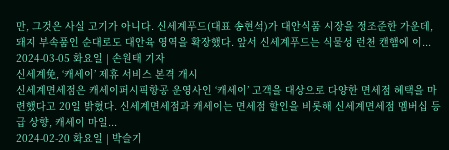만, 그것은 사실 고기가 아니다. 신세계푸드(대표 송현석)가 대안식품 시장을 정조준한 가운데, 돼지 부속품인 순대로도 대안육 영역을 확장했다. 앞서 신세계푸드는 식물성 런천 캔햄에 이...
2024-03-05 화요일 | 손원태 기자
신세계免, ‘캐세이’ 제휴 서비스 본격 개시
신세계면세점은 캐세이퍼시픽항공 운영사인 ‘캐세이’ 고객을 대상으로 다양한 면세점 혜택을 마련했다고 20일 밝혔다. 신세계면세점과 캐세이는 면세점 할인을 비롯해 신세계면세점 멤버십 등급 상향, 캐세이 마일...
2024-02-20 화요일 | 박슬기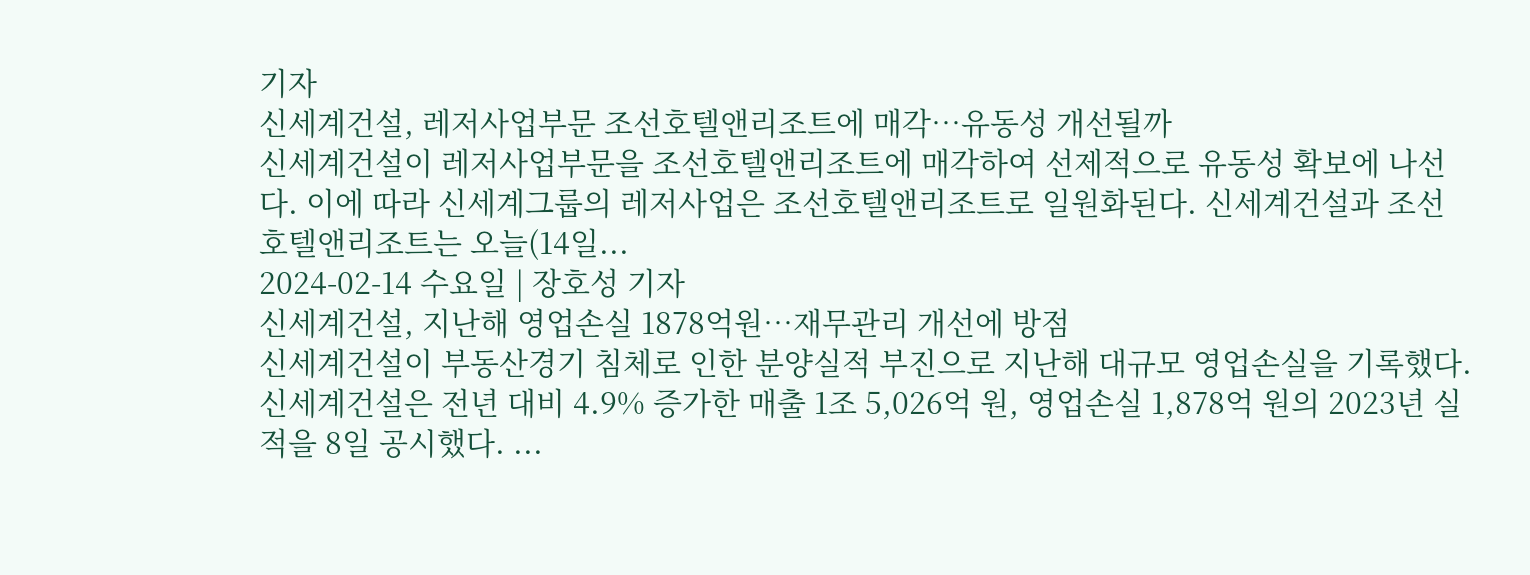기자
신세계건설, 레저사업부문 조선호텔앤리조트에 매각…유동성 개선될까
신세계건설이 레저사업부문을 조선호텔앤리조트에 매각하여 선제적으로 유동성 확보에 나선다. 이에 따라 신세계그룹의 레저사업은 조선호텔앤리조트로 일원화된다. 신세계건설과 조선호텔앤리조트는 오늘(14일...
2024-02-14 수요일 | 장호성 기자
신세계건설, 지난해 영업손실 1878억원…재무관리 개선에 방점
신세계건설이 부동산경기 침체로 인한 분양실적 부진으로 지난해 대규모 영업손실을 기록했다. 신세계건설은 전년 대비 4.9% 증가한 매출 1조 5,026억 원, 영업손실 1,878억 원의 2023년 실적을 8일 공시했다. ...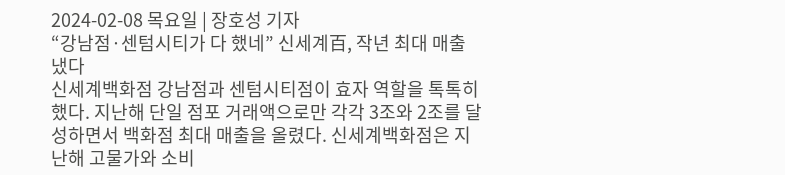2024-02-08 목요일 | 장호성 기자
“강남점·센텀시티가 다 했네” 신세계百, 작년 최대 매출 냈다
신세계백화점 강남점과 센텀시티점이 효자 역할을 톡톡히 했다. 지난해 단일 점포 거래액으로만 각각 3조와 2조를 달성하면서 백화점 최대 매출을 올렸다. 신세계백화점은 지난해 고물가와 소비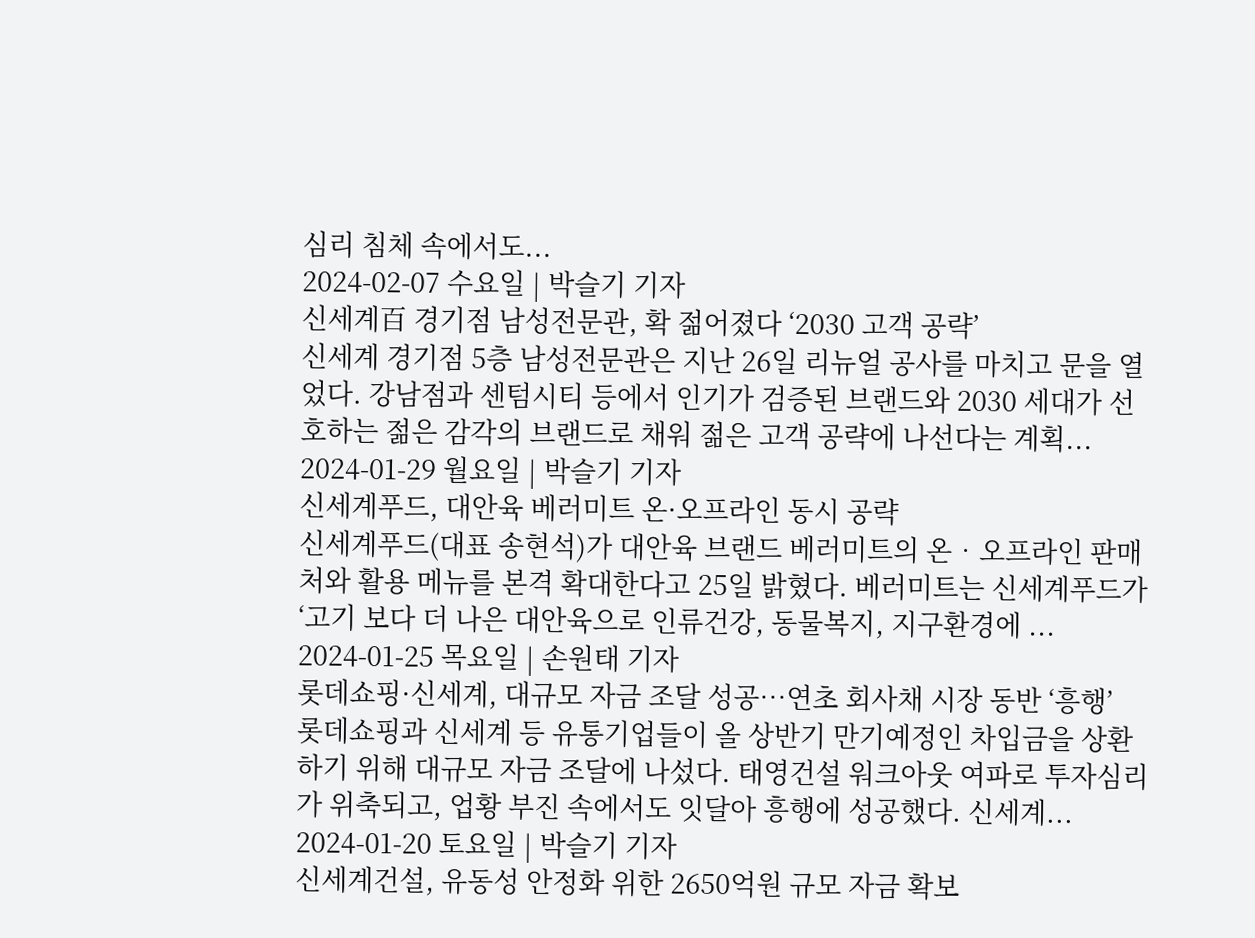심리 침체 속에서도...
2024-02-07 수요일 | 박슬기 기자
신세계百 경기점 남성전문관, 확 젊어졌다 ‘2030 고객 공략’
신세계 경기점 5층 남성전문관은 지난 26일 리뉴얼 공사를 마치고 문을 열었다. 강남점과 센텀시티 등에서 인기가 검증된 브랜드와 2030 세대가 선호하는 젊은 감각의 브랜드로 채워 젊은 고객 공략에 나선다는 계획...
2024-01-29 월요일 | 박슬기 기자
신세계푸드, 대안육 베러미트 온·오프라인 동시 공략
신세계푸드(대표 송현석)가 대안육 브랜드 베러미트의 온‧오프라인 판매처와 활용 메뉴를 본격 확대한다고 25일 밝혔다. 베러미트는 신세계푸드가 ‘고기 보다 더 나은 대안육으로 인류건강, 동물복지, 지구환경에 ...
2024-01-25 목요일 | 손원태 기자
롯데쇼핑·신세계, 대규모 자금 조달 성공…연초 회사채 시장 동반 ‘흥행’
롯데쇼핑과 신세계 등 유통기업들이 올 상반기 만기예정인 차입금을 상환하기 위해 대규모 자금 조달에 나섰다. 태영건설 워크아웃 여파로 투자심리가 위축되고, 업황 부진 속에서도 잇달아 흥행에 성공했다. 신세계...
2024-01-20 토요일 | 박슬기 기자
신세계건설, 유동성 안정화 위한 2650억원 규모 자금 확보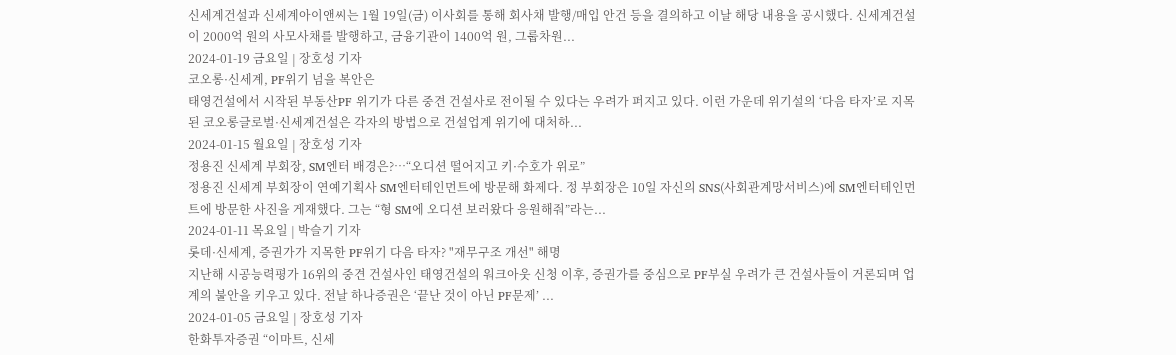신세계건설과 신세계아이앤씨는 1월 19일(금) 이사회를 통해 회사채 발행/매입 안건 등을 결의하고 이날 해당 내용을 공시했다. 신세계건설이 2000억 원의 사모사채를 발행하고, 금융기관이 1400억 원, 그룹차원...
2024-01-19 금요일 | 장호성 기자
코오롱·신세계, PF위기 넘을 복안은
태영건설에서 시작된 부동산PF 위기가 다른 중견 건설사로 전이될 수 있다는 우려가 퍼지고 있다. 이런 가운데 위기설의 ‘다음 타자’로 지목된 코오롱글로벌·신세계건설은 각자의 방법으로 건설업계 위기에 대처하...
2024-01-15 월요일 | 장호성 기자
정용진 신세계 부회장, SM엔터 배경은?…“오디션 떨어지고 키·수호가 위로”
정용진 신세계 부회장이 연예기획사 SM엔터테인먼트에 방문해 화제다. 정 부회장은 10일 자신의 SNS(사회관계망서비스)에 SM엔터테인먼트에 방문한 사진을 게재했다. 그는 “형 SM에 오디션 보러왔다 응원해줘”라는...
2024-01-11 목요일 | 박슬기 기자
롯데·신세계, 증권가가 지목한 PF위기 다음 타자? "재무구조 개선" 해명
지난해 시공능력평가 16위의 중견 건설사인 태영건설의 워크아웃 신청 이후, 증권가를 중심으로 PF부실 우려가 큰 건설사들이 거론되며 업계의 불안을 키우고 있다. 전날 하나증권은 ‘끝난 것이 아닌 PF문제’ ...
2024-01-05 금요일 | 장호성 기자
한화투자증권 “이마트, 신세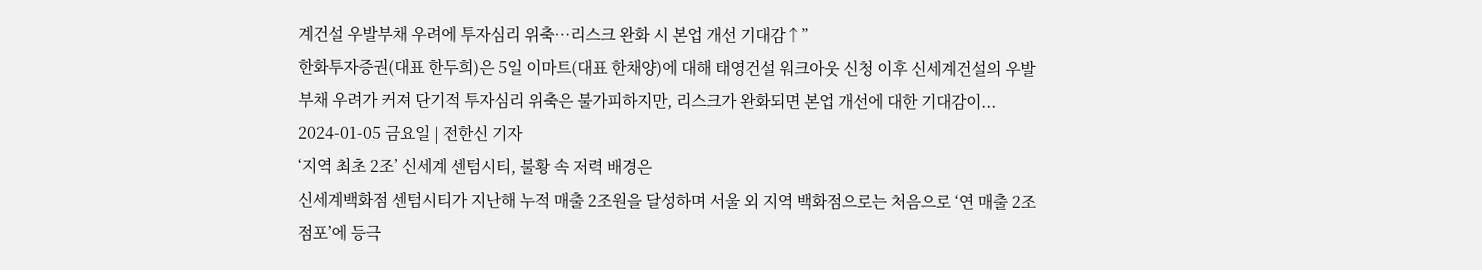계건설 우발부채 우려에 투자심리 위축…리스크 완화 시 본업 개선 기대감↑”
한화투자증권(대표 한두희)은 5일 이마트(대표 한채양)에 대해 태영건설 워크아웃 신청 이후 신세계건설의 우발부채 우려가 커져 단기적 투자심리 위축은 불가피하지만, 리스크가 완화되면 본업 개선에 대한 기대감이...
2024-01-05 금요일 | 전한신 기자
‘지역 최초 2조’ 신세계 센텀시티, 불황 속 저력 배경은
신세계백화점 센텀시티가 지난해 누적 매출 2조원을 달성하며 서울 외 지역 백화점으로는 처음으로 ‘연 매출 2조 점포’에 등극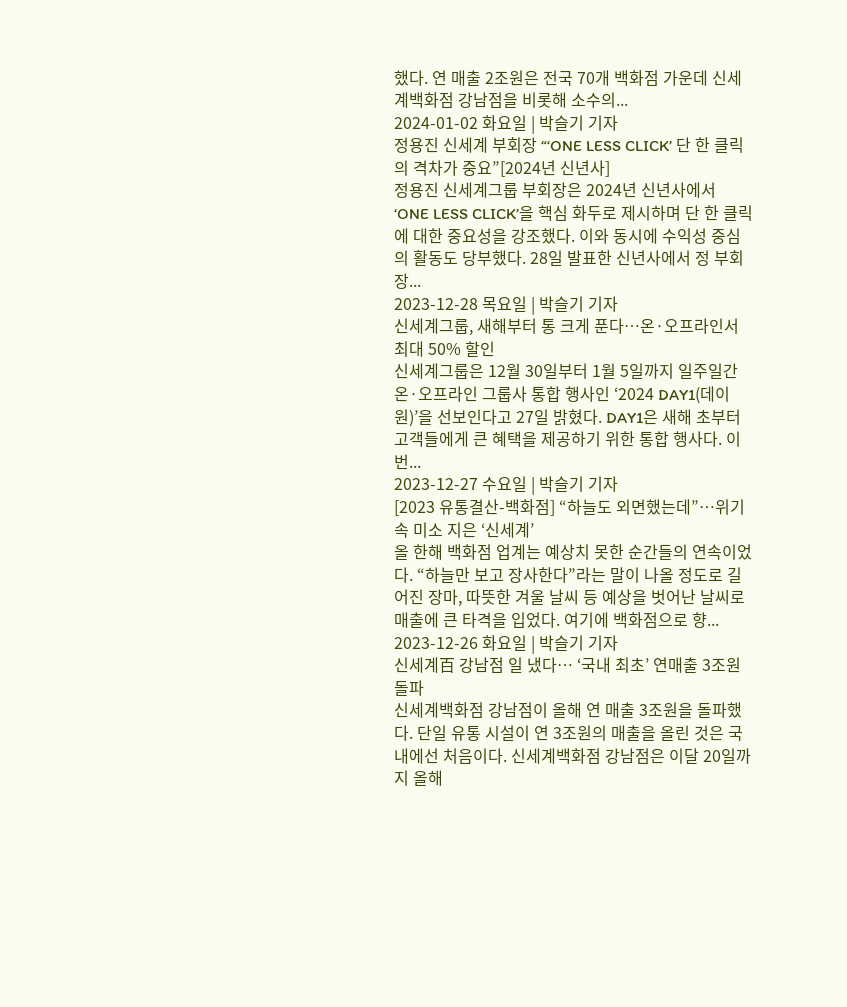했다. 연 매출 2조원은 전국 70개 백화점 가운데 신세계백화점 강남점을 비롯해 소수의...
2024-01-02 화요일 | 박슬기 기자
정용진 신세계 부회장 “‘ONE LESS CLICK’ 단 한 클릭의 격차가 중요”[2024년 신년사]
정용진 신세계그룹 부회장은 2024년 신년사에서 ‘ONE LESS CLICK’을 핵심 화두로 제시하며 단 한 클릭에 대한 중요성을 강조했다. 이와 동시에 수익성 중심의 활동도 당부했다. 28일 발표한 신년사에서 정 부회장...
2023-12-28 목요일 | 박슬기 기자
신세계그룹, 새해부터 통 크게 푼다…온·오프라인서 최대 50% 할인
신세계그룹은 12월 30일부터 1월 5일까지 일주일간 온·오프라인 그룹사 통합 행사인 ‘2024 DAY1(데이원)’을 선보인다고 27일 밝혔다. DAY1은 새해 초부터 고객들에게 큰 혜택을 제공하기 위한 통합 행사다. 이번...
2023-12-27 수요일 | 박슬기 기자
[2023 유통결산-백화점] “하늘도 외면했는데”…위기 속 미소 지은 ‘신세계’
올 한해 백화점 업계는 예상치 못한 순간들의 연속이었다. “하늘만 보고 장사한다”라는 말이 나올 정도로 길어진 장마, 따뜻한 겨울 날씨 등 예상을 벗어난 날씨로 매출에 큰 타격을 입었다. 여기에 백화점으로 향...
2023-12-26 화요일 | 박슬기 기자
신세계百 강남점 일 냈다… ‘국내 최초’ 연매출 3조원 돌파
신세계백화점 강남점이 올해 연 매출 3조원을 돌파했다. 단일 유통 시설이 연 3조원의 매출을 올린 것은 국내에선 처음이다. 신세계백화점 강남점은 이달 20일까지 올해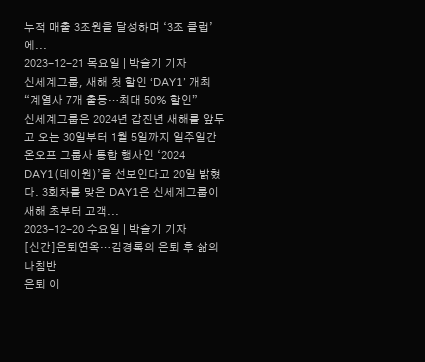누적 매출 3조원을 달성하며 ‘3조 클럽’에...
2023-12-21 목요일 | 박슬기 기자
신세계그룹, 새해 첫 할인 ‘DAY1’ 개최 “계열사 7개 출동…최대 50% 할인”
신세계그룹은 2024년 갑진년 새해를 앞두고 오는 30일부터 1월 5일까지 일주일간 온오프 그룹사 통합 행사인 ‘2024 DAY1(데이원)’을 선보인다고 20일 밝혔다. 3회차를 맞은 DAY1은 신세계그룹이 새해 초부터 고객...
2023-12-20 수요일 | 박슬기 기자
[신간]은퇴연옥…김경록의 은퇴 후 삶의 나침반
은퇴 이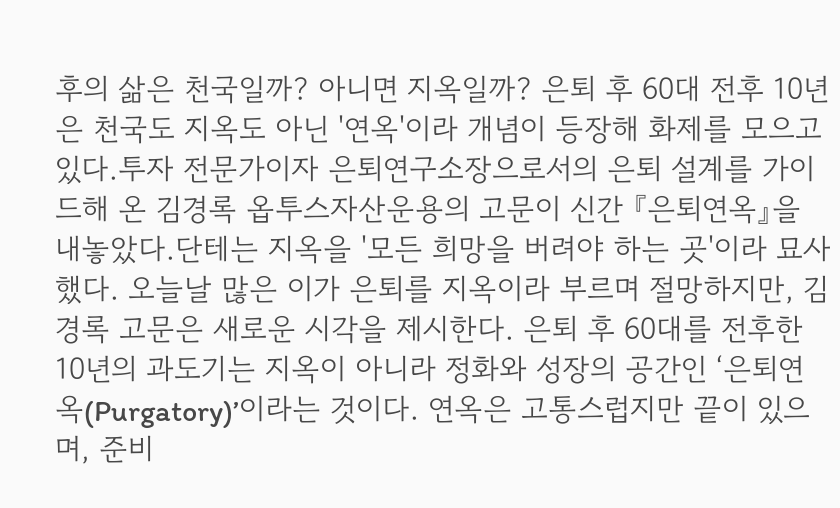후의 삶은 천국일까? 아니면 지옥일까? 은퇴 후 60대 전후 10년은 천국도 지옥도 아닌 '연옥'이라 개념이 등장해 화제를 모으고 있다.투자 전문가이자 은퇴연구소장으로서의 은퇴 설계를 가이드해 온 김경록 옵투스자산운용의 고문이 신간 『은퇴연옥』을 내놓았다.단테는 지옥을 '모든 희망을 버려야 하는 곳'이라 묘사했다. 오늘날 많은 이가 은퇴를 지옥이라 부르며 절망하지만, 김경록 고문은 새로운 시각을 제시한다. 은퇴 후 60대를 전후한 10년의 과도기는 지옥이 아니라 정화와 성장의 공간인 ‘은퇴연옥(Purgatory)’이라는 것이다. 연옥은 고통스럽지만 끝이 있으며, 준비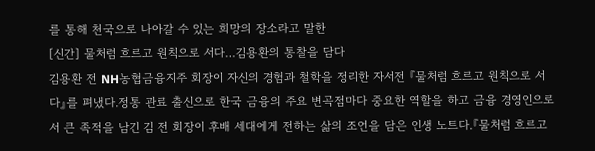를 통해 천국으로 나아갈 수 있는 희망의 장소라고 말한
[신간] 물처럼 흐르고 원칙으로 서다…김용환의 통찰을 담다
김용환 전 NH농협금융지주 회장이 자신의 경험과 철학을 정리한 자서전 『물처럼 흐르고 원칙으로 서다』를 펴냈다.정통 관료 출신으로 한국 금융의 주요 변곡점마다 중요한 역할을 하고 금융 경영인으로서 큰 족적을 남긴 김 전 회장이 후배 세대에게 전하는 삶의 조언을 담은 인생 노트다.『물처럼 흐르고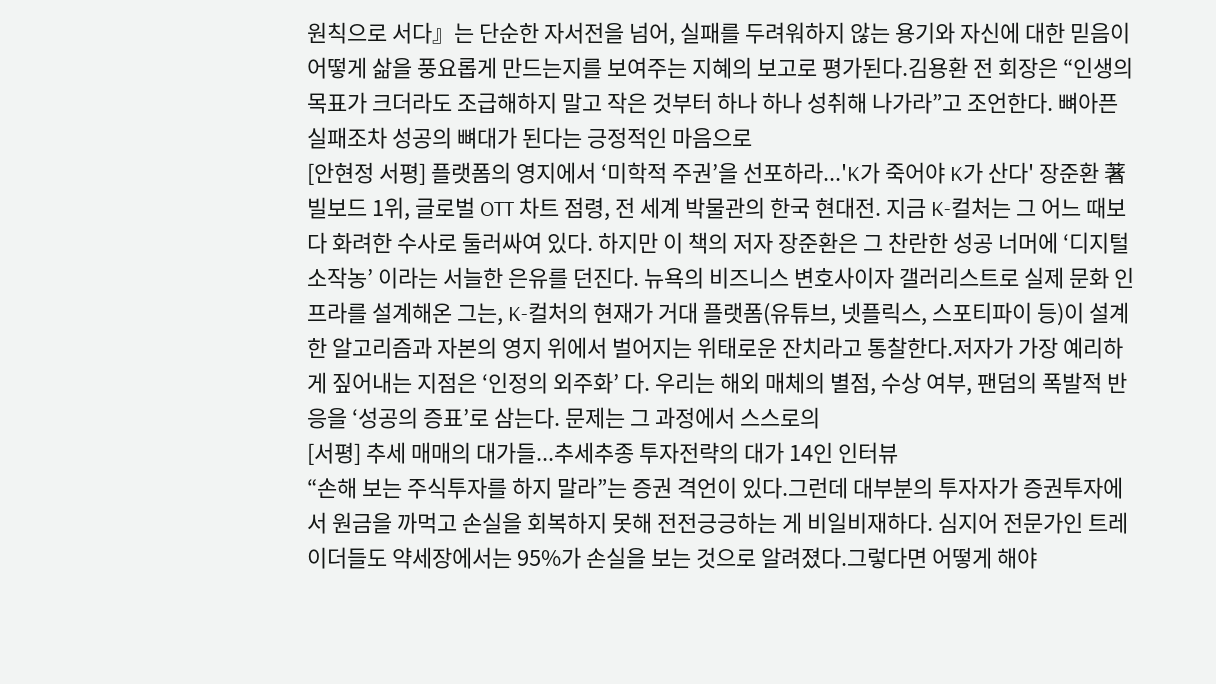원칙으로 서다』는 단순한 자서전을 넘어, 실패를 두려워하지 않는 용기와 자신에 대한 믿음이 어떻게 삶을 풍요롭게 만드는지를 보여주는 지혜의 보고로 평가된다.김용환 전 회장은 “인생의 목표가 크더라도 조급해하지 말고 작은 것부터 하나 하나 성취해 나가라”고 조언한다. 뼈아픈 실패조차 성공의 뼈대가 된다는 긍정적인 마음으로
[안현정 서평] 플랫폼의 영지에서 ‘미학적 주권’을 선포하라...'K가 죽어야 K가 산다' 장준환 著
빌보드 1위, 글로벌 OTT 차트 점령, 전 세계 박물관의 한국 현대전. 지금 K-컬처는 그 어느 때보다 화려한 수사로 둘러싸여 있다. 하지만 이 책의 저자 장준환은 그 찬란한 성공 너머에 ‘디지털 소작농’ 이라는 서늘한 은유를 던진다. 뉴욕의 비즈니스 변호사이자 갤러리스트로 실제 문화 인프라를 설계해온 그는, K-컬처의 현재가 거대 플랫폼(유튜브, 넷플릭스, 스포티파이 등)이 설계한 알고리즘과 자본의 영지 위에서 벌어지는 위태로운 잔치라고 통찰한다.저자가 가장 예리하게 짚어내는 지점은 ‘인정의 외주화’ 다. 우리는 해외 매체의 별점, 수상 여부, 팬덤의 폭발적 반응을 ‘성공의 증표’로 삼는다. 문제는 그 과정에서 스스로의
[서평] 추세 매매의 대가들...추세추종 투자전략의 대가 14인 인터뷰
“손해 보는 주식투자를 하지 말라”는 증권 격언이 있다.그런데 대부분의 투자자가 증권투자에서 원금을 까먹고 손실을 회복하지 못해 전전긍긍하는 게 비일비재하다. 심지어 전문가인 트레이더들도 약세장에서는 95%가 손실을 보는 것으로 알려졌다.그렇다면 어떻게 해야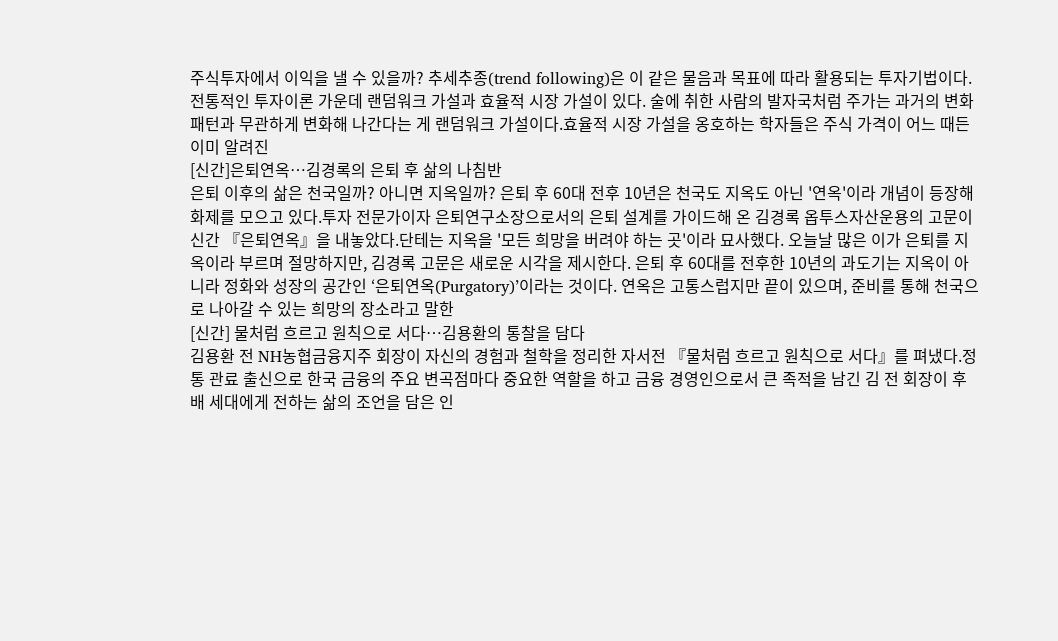주식투자에서 이익을 낼 수 있을까? 추세추종(trend following)은 이 같은 물음과 목표에 따라 활용되는 투자기법이다.전통적인 투자이론 가운데 랜덤워크 가설과 효율적 시장 가설이 있다. 술에 취한 사람의 발자국처럼 주가는 과거의 변화 패턴과 무관하게 변화해 나간다는 게 랜덤워크 가설이다.효율적 시장 가설을 옹호하는 학자들은 주식 가격이 어느 때든 이미 알려진
[신간]은퇴연옥…김경록의 은퇴 후 삶의 나침반
은퇴 이후의 삶은 천국일까? 아니면 지옥일까? 은퇴 후 60대 전후 10년은 천국도 지옥도 아닌 '연옥'이라 개념이 등장해 화제를 모으고 있다.투자 전문가이자 은퇴연구소장으로서의 은퇴 설계를 가이드해 온 김경록 옵투스자산운용의 고문이 신간 『은퇴연옥』을 내놓았다.단테는 지옥을 '모든 희망을 버려야 하는 곳'이라 묘사했다. 오늘날 많은 이가 은퇴를 지옥이라 부르며 절망하지만, 김경록 고문은 새로운 시각을 제시한다. 은퇴 후 60대를 전후한 10년의 과도기는 지옥이 아니라 정화와 성장의 공간인 ‘은퇴연옥(Purgatory)’이라는 것이다. 연옥은 고통스럽지만 끝이 있으며, 준비를 통해 천국으로 나아갈 수 있는 희망의 장소라고 말한
[신간] 물처럼 흐르고 원칙으로 서다…김용환의 통찰을 담다
김용환 전 NH농협금융지주 회장이 자신의 경험과 철학을 정리한 자서전 『물처럼 흐르고 원칙으로 서다』를 펴냈다.정통 관료 출신으로 한국 금융의 주요 변곡점마다 중요한 역할을 하고 금융 경영인으로서 큰 족적을 남긴 김 전 회장이 후배 세대에게 전하는 삶의 조언을 담은 인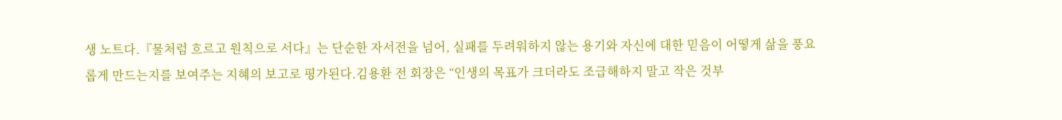생 노트다.『물처럼 흐르고 원칙으로 서다』는 단순한 자서전을 넘어, 실패를 두려워하지 않는 용기와 자신에 대한 믿음이 어떻게 삶을 풍요롭게 만드는지를 보여주는 지혜의 보고로 평가된다.김용환 전 회장은 “인생의 목표가 크더라도 조급해하지 말고 작은 것부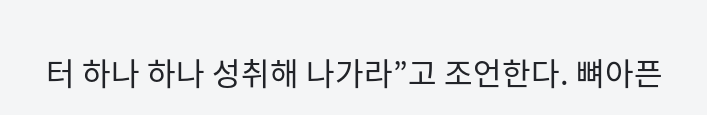터 하나 하나 성취해 나가라”고 조언한다. 뼈아픈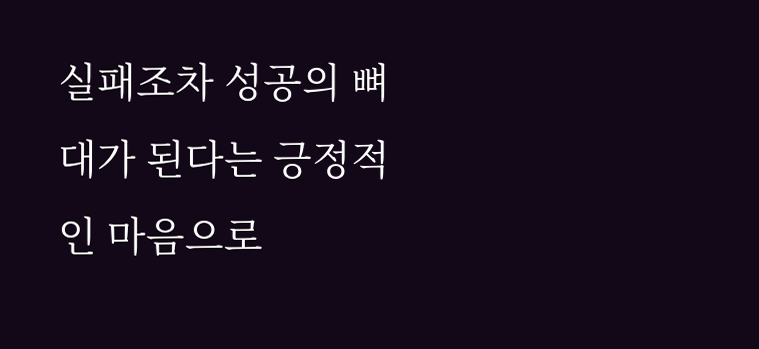실패조차 성공의 뼈대가 된다는 긍정적인 마음으로